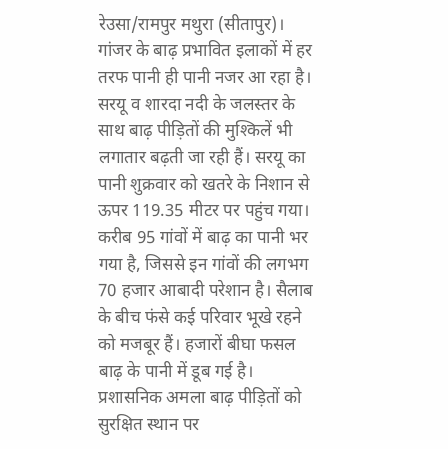रेउसा/रामपुर मथुरा (सीतापुर)। गांजर के बाढ़ प्रभावित इलाकों में हर तरफ पानी ही पानी नजर आ रहा है। सरयू व शारदा नदी के जलस्तर के साथ बाढ़ पीड़ितों की मुश्किलें भी लगातार बढ़ती जा रही हैं। सरयू का पानी शुक्रवार को खतरे के निशान से ऊपर 119.35 मीटर पर पहुंच गया। करीब 95 गांवों में बाढ़ का पानी भर गया है, जिससे इन गांवों की लगभग 70 हजार आबादी परेशान है। सैलाब के बीच फंसे कई परिवार भूखे रहने को मजबूर हैं। हजारों बीघा फसल बाढ़ के पानी में डूब गई है। प्रशासनिक अमला बाढ़ पीड़ितों को सुरक्षित स्थान पर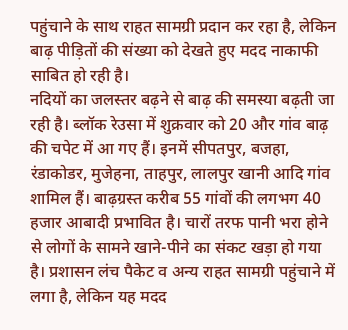पहुंचाने के साथ राहत सामग्री प्रदान कर रहा है, लेकिन बाढ़ पीड़ितों की संख्या को देखते हुए मदद नाकाफी साबित हो रही है।
नदियों का जलस्तर बढ़ने से बाढ़ की समस्या बढ़ती जा रही है। ब्लॉक रेउसा में शुक्रवार को 20 और गांव बाढ़ की चपेट में आ गए हैं। इनमें सीपतपुर, बजहा, रंडाकोडर, मुजेहना, ताहपुर, लालपुर खानी आदि गांव शामिल हैं। बाढ़ग्रस्त करीब 55 गांवों की लगभग 40 हजार आबादी प्रभावित है। चारों तरफ पानी भरा होने से लोगों के सामने खाने-पीने का संकट खड़ा हो गया है। प्रशासन लंच पैकेट व अन्य राहत सामग्री पहुंचाने में लगा है, लेकिन यह मदद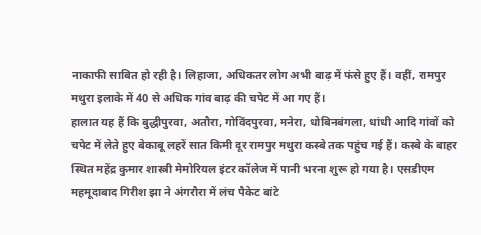नाकाफी साबित हो रही है। लिहाजा, अधिकतर लोग अभी बाढ़ में फंसे हुए हैं। वहीं, रामपुर मथुरा इलाके में 40 से अधिक गांव बाढ़ की चपेट में आ गए हैं।
हालात यह हैं कि बुद्धीपुरवा, अतौरा, गोविंदपुरवा, मनेरा, धोबिनबंगला, धांधी आदि गांवों को चपेट में लेते हुए बेकाबू लहरें सात किमी दूर रामपुर मथुरा कस्बे तक पहुंच गई हैं। कस्बे के बाहर स्थित महेंद्र कुमार शास्त्री मेमोरियल इंटर कॉलेज में पानी भरना शुरू हो गया है। एसडीएम महमूदाबाद गिरीश झा ने अंगरौरा में लंच पैकेट बांटे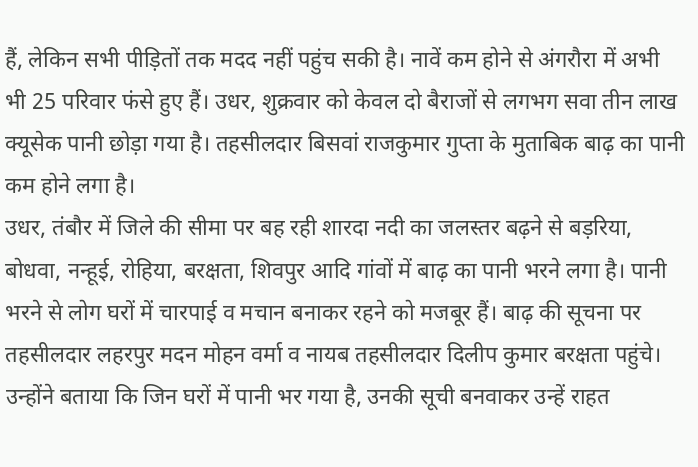हैं, लेकिन सभी पीड़ितों तक मदद नहीं पहुंच सकी है। नावें कम होने से अंगरौरा में अभी भी 25 परिवार फंसे हुए हैं। उधर, शुक्रवार को केवल दो बैराजों से लगभग सवा तीन लाख क्यूसेक पानी छोड़ा गया है। तहसीलदार बिसवां राजकुमार गुप्ता के मुताबिक बाढ़ का पानी कम होने लगा है।
उधर, तंबौर में जिले की सीमा पर बह रही शारदा नदी का जलस्तर बढ़ने से बड़रिया, बोधवा, नन्हूई, रोहिया, बरक्षता, शिवपुर आदि गांवों में बाढ़ का पानी भरने लगा है। पानी भरने से लोग घरों में चारपाई व मचान बनाकर रहने को मजबूर हैं। बाढ़ की सूचना पर तहसीलदार लहरपुर मदन मोहन वर्मा व नायब तहसीलदार दिलीप कुमार बरक्षता पहुंचे। उन्होंने बताया कि जिन घरों में पानी भर गया है, उनकी सूची बनवाकर उन्हें राहत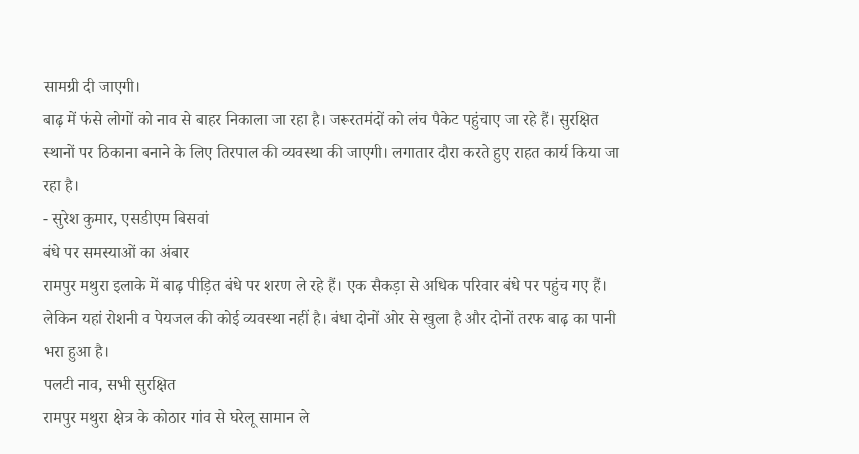सामग्री दी जाएगी।
बाढ़ में फंसे लोगों को नाव से बाहर निकाला जा रहा है। जरूरतमंदों को लंच पैकेट पहुंचाए जा रहे हैं। सुरक्षित स्थानों पर ठिकाना बनाने के लिए तिरपाल की व्यवस्था की जाएगी। लगातार दौरा करते हुए राहत कार्य किया जा रहा है।
- सुरेश कुमार, एसडीएम बिसवां
बंधे पर समस्याओं का अंबार
रामपुर मथुरा इलाके में बाढ़ पीड़ित बंधे पर शरण ले रहे हैं। एक सैकड़ा से अधिक परिवार बंधे पर पहुंच गए हैं। लेकिन यहां रोशनी व पेयजल की कोई व्यवस्था नहीं है। बंधा दोनों ओर से खुला है और दोनों तरफ बाढ़ का पानी भरा हुआ है।
पलटी नाव, सभी सुरक्षित
रामपुर मथुरा क्षेत्र के कोठार गांव से घरेलू सामान ले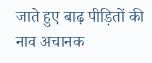जाते हुए बाढ़ पीड़ितों की नाव अचानक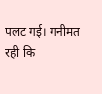पलट गई। गनीमत रही कि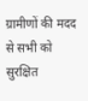ग्रामीणों की मदद से सभी को सुरक्षित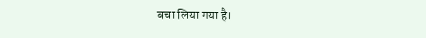बचा लिया गया है।